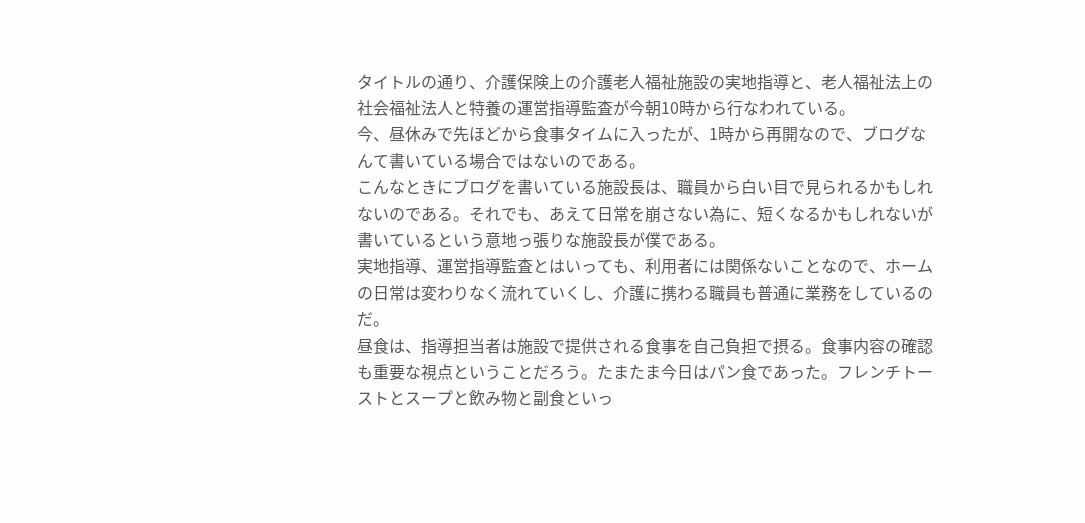タイトルの通り、介護保険上の介護老人福祉施設の実地指導と、老人福祉法上の社会福祉法人と特養の運営指導監査が今朝10時から行なわれている。
今、昼休みで先ほどから食事タイムに入ったが、1時から再開なので、ブログなんて書いている場合ではないのである。
こんなときにブログを書いている施設長は、職員から白い目で見られるかもしれないのである。それでも、あえて日常を崩さない為に、短くなるかもしれないが書いているという意地っ張りな施設長が僕である。
実地指導、運営指導監査とはいっても、利用者には関係ないことなので、ホームの日常は変わりなく流れていくし、介護に携わる職員も普通に業務をしているのだ。
昼食は、指導担当者は施設で提供される食事を自己負担で摂る。食事内容の確認も重要な視点ということだろう。たまたま今日はパン食であった。フレンチトーストとスープと飲み物と副食といっ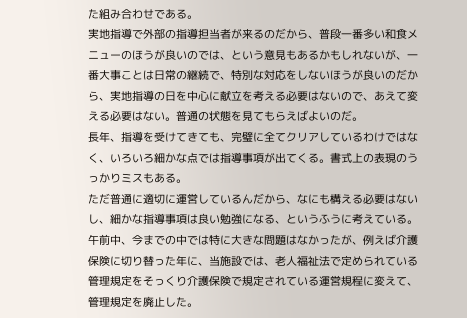た組み合わせである。
実地指導で外部の指導担当者が来るのだから、普段一番多い和食メニューのほうが良いのでは、という意見もあるかもしれないが、一番大事ことは日常の継続で、特別な対応をしないほうが良いのだから、実地指導の日を中心に献立を考える必要はないので、あえて変える必要はない。普通の状態を見てもらえばよいのだ。
長年、指導を受けてきても、完璧に全てクリアしているわけではなく、いろいろ細かな点では指導事項が出てくる。書式上の表現のうっかりミスもある。
ただ普通に適切に運営しているんだから、なにも構える必要はないし、細かな指導事項は良い勉強になる、というふうに考えている。
午前中、今までの中では特に大きな問題はなかったが、例えば介護保険に切り替った年に、当施設では、老人福祉法で定められている管理規定をそっくり介護保険で規定されている運営規程に変えて、管理規定を廃止した。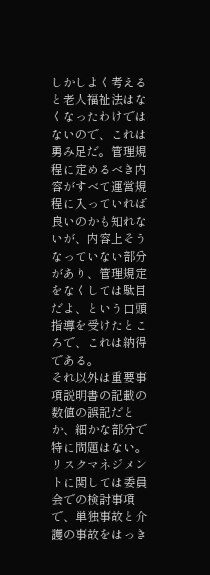しかしよく考えると老人福祉法はなくなったわけではないので、これは勇み足だ。管理規程に定めるべき内容がすべて運営規程に入っていれば良いのかも知れないが、内容上そうなっていない部分があり、管理規定をなくしては駄目だよ、という口頭指導を受けたところで、これは納得である。
それ以外は重要事項説明書の記載の数値の誤記だとか、細かな部分で特に問題はない。
リスクマネジメントに関しては委員会での検討事項で、単独事故と介護の事故をはっき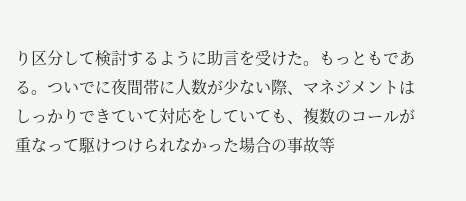り区分して検討するように助言を受けた。もっともである。ついでに夜間帯に人数が少ない際、マネジメントはしっかりできていて対応をしていても、複数のコールが重なって駆けつけられなかった場合の事故等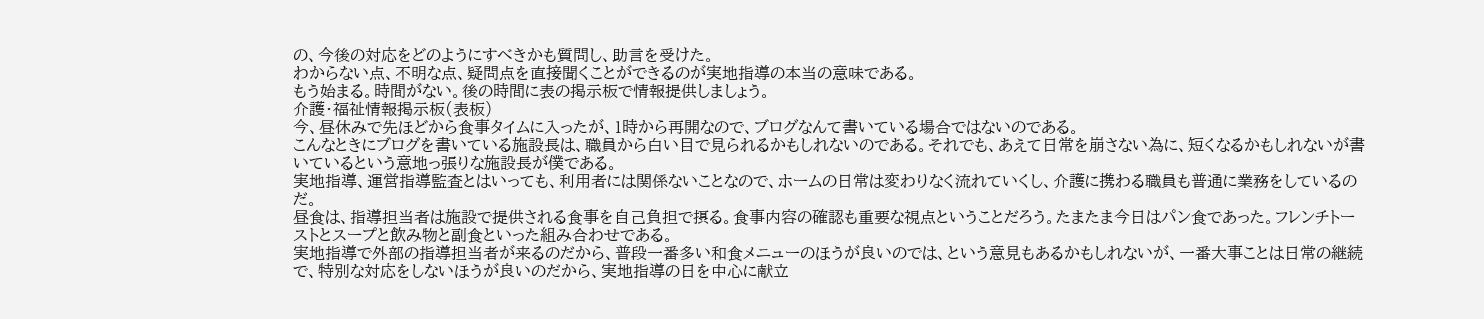の、今後の対応をどのようにすべきかも質問し、助言を受けた。
わからない点、不明な点、疑問点を直接聞くことができるのが実地指導の本当の意味である。
もう始まる。時間がない。後の時間に表の掲示板で情報提供しましょう。
介護・福祉情報掲示板(表板)
今、昼休みで先ほどから食事タイムに入ったが、1時から再開なので、ブログなんて書いている場合ではないのである。
こんなときにブログを書いている施設長は、職員から白い目で見られるかもしれないのである。それでも、あえて日常を崩さない為に、短くなるかもしれないが書いているという意地っ張りな施設長が僕である。
実地指導、運営指導監査とはいっても、利用者には関係ないことなので、ホームの日常は変わりなく流れていくし、介護に携わる職員も普通に業務をしているのだ。
昼食は、指導担当者は施設で提供される食事を自己負担で摂る。食事内容の確認も重要な視点ということだろう。たまたま今日はパン食であった。フレンチトーストとスープと飲み物と副食といった組み合わせである。
実地指導で外部の指導担当者が来るのだから、普段一番多い和食メニューのほうが良いのでは、という意見もあるかもしれないが、一番大事ことは日常の継続で、特別な対応をしないほうが良いのだから、実地指導の日を中心に献立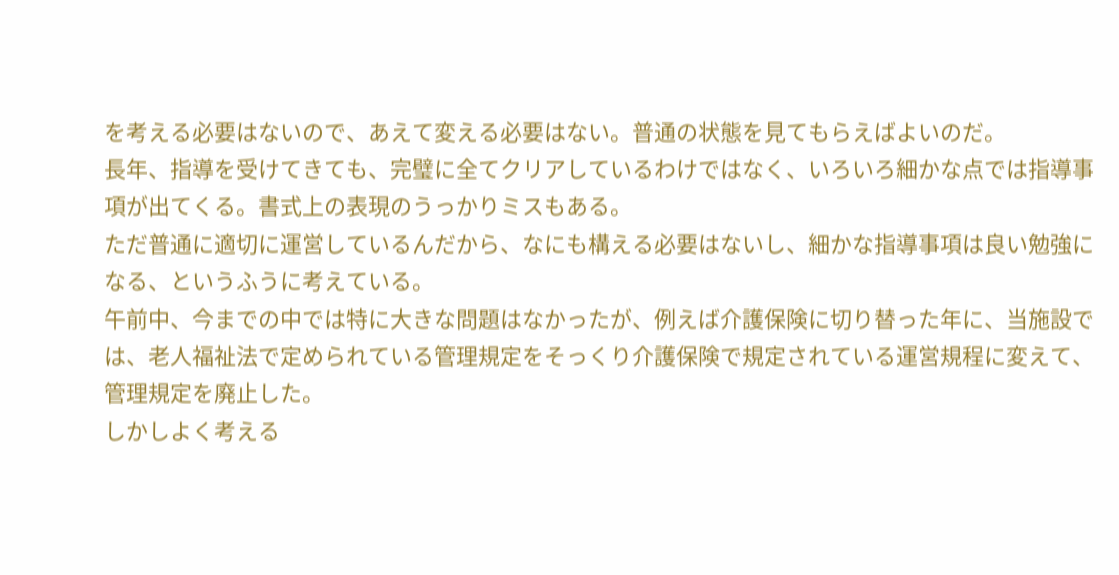を考える必要はないので、あえて変える必要はない。普通の状態を見てもらえばよいのだ。
長年、指導を受けてきても、完璧に全てクリアしているわけではなく、いろいろ細かな点では指導事項が出てくる。書式上の表現のうっかりミスもある。
ただ普通に適切に運営しているんだから、なにも構える必要はないし、細かな指導事項は良い勉強になる、というふうに考えている。
午前中、今までの中では特に大きな問題はなかったが、例えば介護保険に切り替った年に、当施設では、老人福祉法で定められている管理規定をそっくり介護保険で規定されている運営規程に変えて、管理規定を廃止した。
しかしよく考える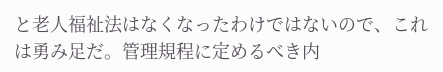と老人福祉法はなくなったわけではないので、これは勇み足だ。管理規程に定めるべき内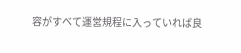容がすべて運営規程に入っていれば良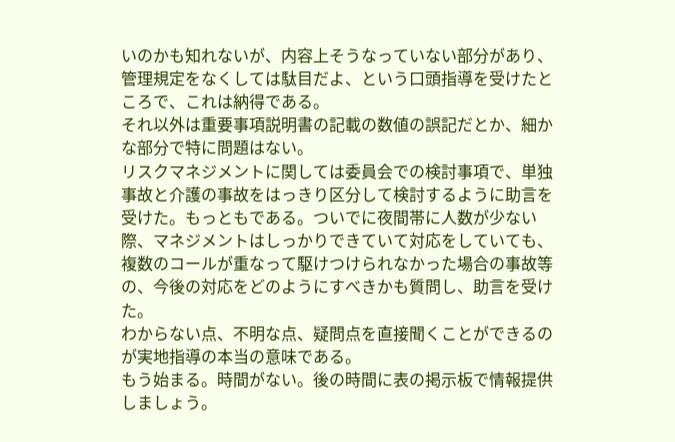いのかも知れないが、内容上そうなっていない部分があり、管理規定をなくしては駄目だよ、という口頭指導を受けたところで、これは納得である。
それ以外は重要事項説明書の記載の数値の誤記だとか、細かな部分で特に問題はない。
リスクマネジメントに関しては委員会での検討事項で、単独事故と介護の事故をはっきり区分して検討するように助言を受けた。もっともである。ついでに夜間帯に人数が少ない際、マネジメントはしっかりできていて対応をしていても、複数のコールが重なって駆けつけられなかった場合の事故等の、今後の対応をどのようにすべきかも質問し、助言を受けた。
わからない点、不明な点、疑問点を直接聞くことができるのが実地指導の本当の意味である。
もう始まる。時間がない。後の時間に表の掲示板で情報提供しましょう。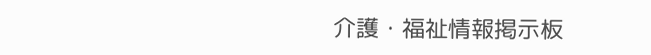介護・福祉情報掲示板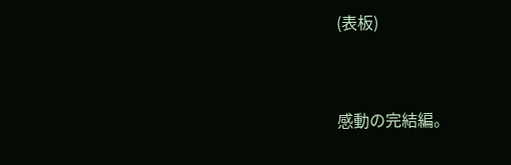(表板)


感動の完結編。